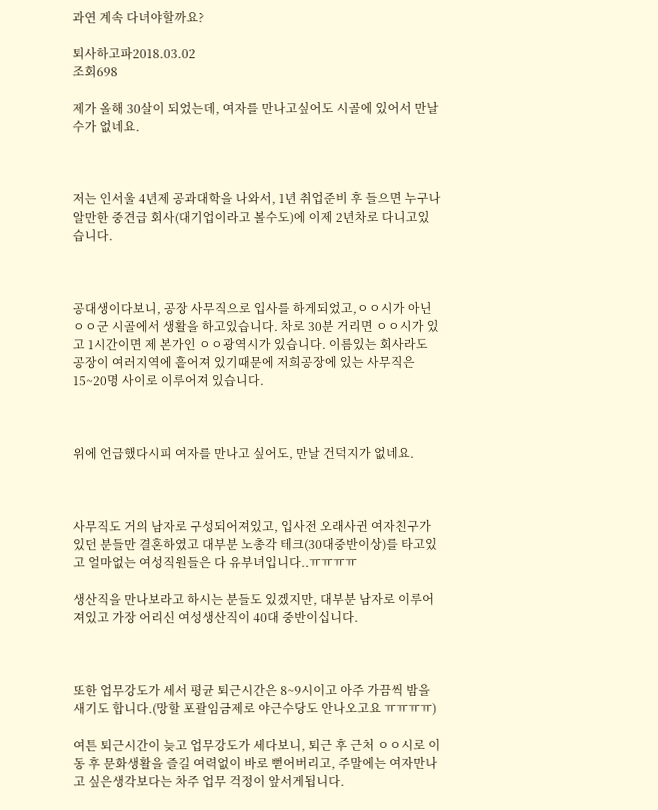과연 계속 다녀야할까요?

퇴사하고파2018.03.02
조회698

제가 올해 30살이 되었는데, 여자를 만나고싶어도 시골에 있어서 만날 수가 없네요.



저는 인서울 4년제 공과대학을 나와서, 1년 취업준비 후 들으면 누구나 알만한 중견급 회사(대기업이라고 볼수도)에 이제 2년차로 다니고있습니다.



공대생이다보니, 공장 사무직으로 입사를 하게되었고,ㅇㅇ시가 아닌 ㅇㅇ군 시골에서 생활을 하고있습니다. 차로 30분 거리면 ㅇㅇ시가 있고 1시간이면 제 본가인 ㅇㅇ광역시가 있습니다. 이름있는 회사라도 공장이 여러지역에 흩어져 있기때문에 저희공장에 있는 사무직은 15~20명 사이로 이루어져 있습니다.



위에 언급했다시피 여자를 만나고 싶어도, 만날 건덕지가 없네요.



사무직도 거의 남자로 구성되어져있고, 입사전 오래사귄 여자친구가 있던 분들만 결혼하였고 대부분 노총각 테크(30대중반이상)를 타고있고 얼마없는 여성직원들은 다 유부녀입니다..ㅠㅠㅠㅠ

생산직을 만나보라고 하시는 분들도 있겠지만, 대부분 남자로 이루어져있고 가장 어리신 여성생산직이 40대 중반이십니다.



또한 업무강도가 세서 평균 퇴근시간은 8~9시이고 아주 가끔씩 밤을 새기도 합니다.(망할 포괄임금제로 야근수당도 안나오고요 ㅠㅠㅠㅠ)

여튼 퇴근시간이 늦고 업무강도가 세다보니, 퇴근 후 근처 ㅇㅇ시로 이동 후 문화생활을 즐길 여력없이 바로 뻗어버리고, 주말에는 여자만나고 싶은생각보다는 차주 업무 걱정이 앞서게됩니다.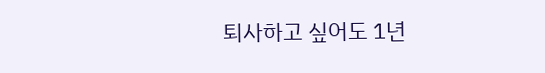퇴사하고 싶어도 1년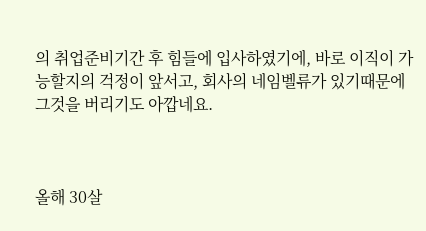의 취업준비기간 후 힘들에 입사하였기에, 바로 이직이 가능할지의 걱정이 앞서고, 회사의 네임벨류가 있기때문에 그것을 버리기도 아깝네요.



올해 30살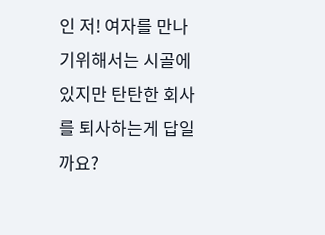인 저! 여자를 만나기위해서는 시골에 있지만 탄탄한 회사를 퇴사하는게 답일까요?